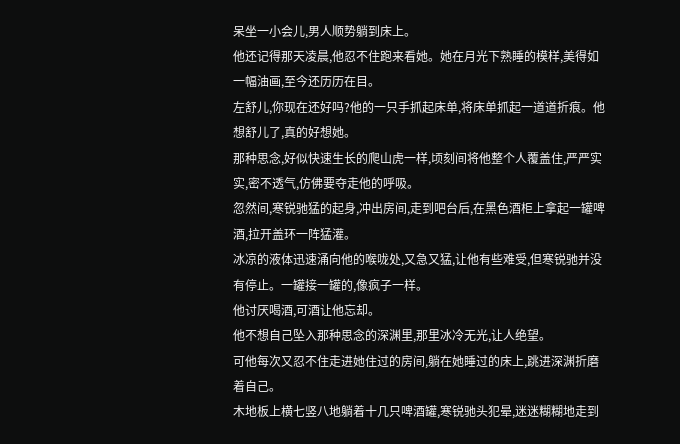呆坐一小会儿,男人顺势躺到床上。
他还记得那天凌晨,他忍不住跑来看她。她在月光下熟睡的模样,美得如一幅油画,至今还历历在目。
左舒儿,你现在还好吗?他的一只手抓起床单,将床单抓起一道道折痕。他想舒儿了,真的好想她。
那种思念,好似快速生长的爬山虎一样,顷刻间将他整个人覆盖住,严严实实,密不透气,仿佛要夺走他的呼吸。
忽然间,寒锐驰猛的起身,冲出房间,走到吧台后,在黑色酒柜上拿起一罐啤酒,拉开盖环一阵猛灌。
冰凉的液体迅速涌向他的喉咙处,又急又猛,让他有些难受,但寒锐驰并没有停止。一罐接一罐的,像疯子一样。
他讨厌喝酒,可酒让他忘却。
他不想自己坠入那种思念的深渊里,那里冰冷无光,让人绝望。
可他每次又忍不住走进她住过的房间,躺在她睡过的床上,跳进深渊折磨着自己。
木地板上横七竖八地躺着十几只啤酒罐,寒锐驰头犯晕,迷迷糊糊地走到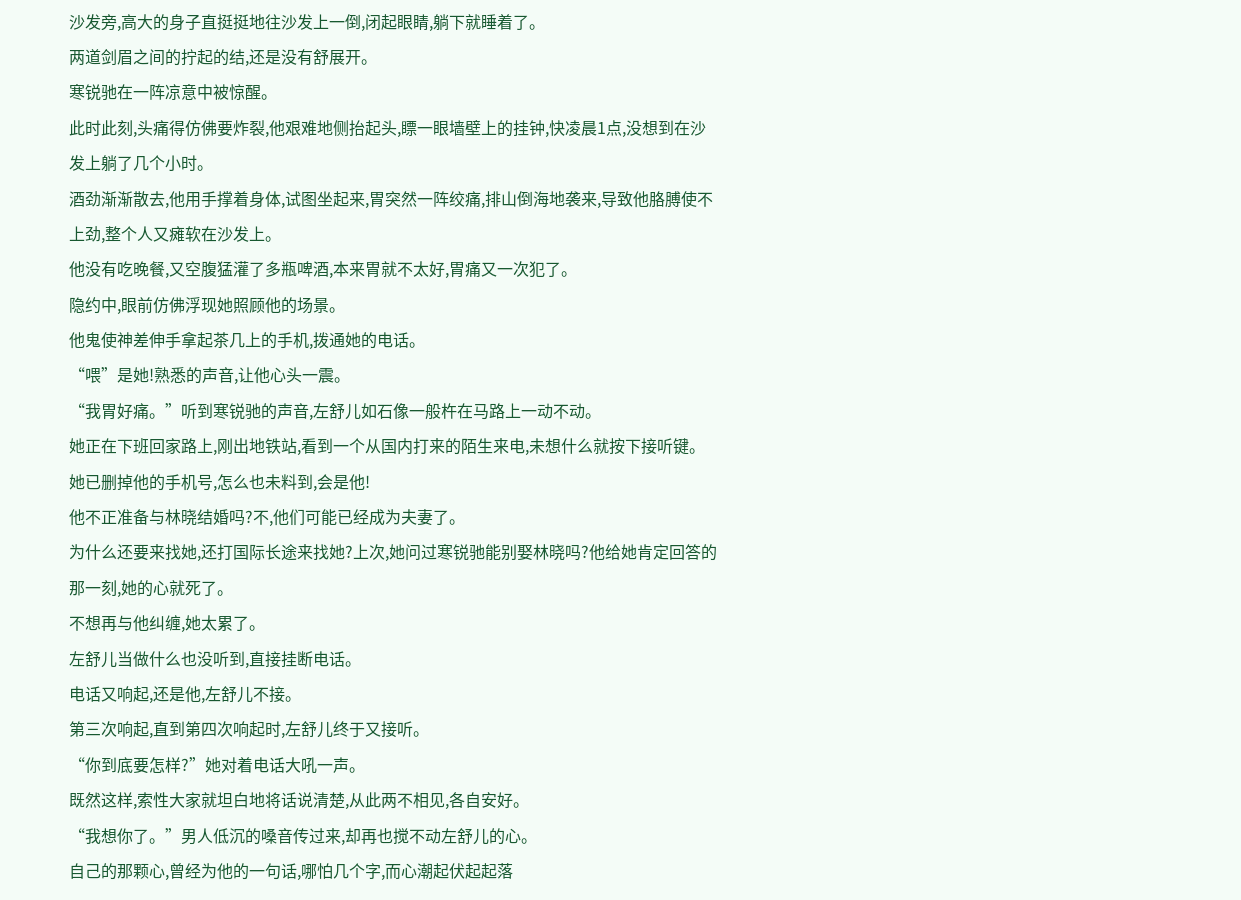沙发旁,高大的身子直挺挺地往沙发上一倒,闭起眼睛,躺下就睡着了。
两道剑眉之间的拧起的结,还是没有舒展开。
寒锐驰在一阵凉意中被惊醒。
此时此刻,头痛得仿佛要炸裂,他艰难地侧抬起头,瞟一眼墙壁上的挂钟,快凌晨1点,没想到在沙发上躺了几个小时。
酒劲渐渐散去,他用手撑着身体,试图坐起来,胃突然一阵绞痛,排山倒海地袭来,导致他胳膊使不上劲,整个人又瘫软在沙发上。
他没有吃晚餐,又空腹猛灌了多瓶啤酒,本来胃就不太好,胃痛又一次犯了。
隐约中,眼前仿佛浮现她照顾他的场景。
他鬼使神差伸手拿起茶几上的手机,拨通她的电话。
“喂”是她!熟悉的声音,让他心头一震。
“我胃好痛。”听到寒锐驰的声音,左舒儿如石像一般杵在马路上一动不动。
她正在下班回家路上,刚出地铁站,看到一个从国内打来的陌生来电,未想什么就按下接听键。
她已删掉他的手机号,怎么也未料到,会是他!
他不正准备与林晓结婚吗?不,他们可能已经成为夫妻了。
为什么还要来找她,还打国际长途来找她?上次,她问过寒锐驰能别娶林晓吗?他给她肯定回答的那一刻,她的心就死了。
不想再与他纠缠,她太累了。
左舒儿当做什么也没听到,直接挂断电话。
电话又响起,还是他,左舒儿不接。
第三次响起,直到第四次响起时,左舒儿终于又接听。
“你到底要怎样?”她对着电话大吼一声。
既然这样,索性大家就坦白地将话说清楚,从此两不相见,各自安好。
“我想你了。”男人低沉的嗓音传过来,却再也搅不动左舒儿的心。
自己的那颗心,曾经为他的一句话,哪怕几个字,而心潮起伏起起落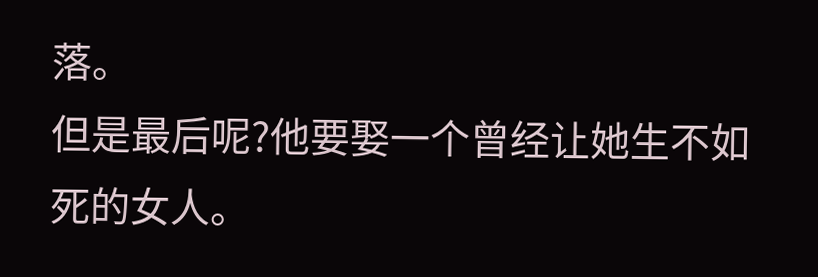落。
但是最后呢?他要娶一个曾经让她生不如死的女人。